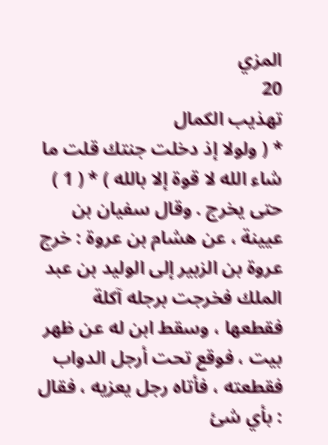المزي
20
تهذيب الكمال
* ( ولولا إذ دخلت جنتك قلت ما شاء الله لا قوة إلا بالله ) * ( 1 ) حتى يخرج . وقال سفيان بن عيينة ، عن هشام بن عروة : خرج عروة بن الزبير إلى الوليد بن عبد الملك فخرجت برجله آكلة فقطعها ، وسقط ابن له عن ظهر بيت ، فوقع تحت أرجل الدواب فقطعته ، فأتاه رجل يعزيه ، فقال : بأي شئ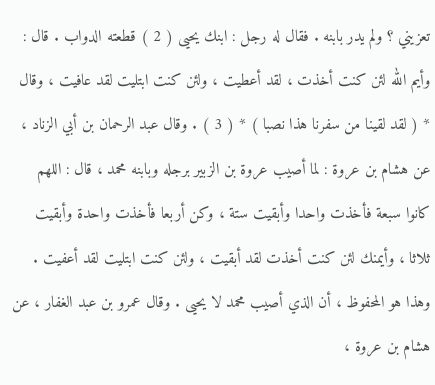تعزيني ؟ ولم يدر بابنه . فقال له رجل : ابنك يحيى ( 2 ) قطعته الدواب . قال : وأيم الله لئن كنت أخذت ، لقد أعطيت ، ولئن كنت ابتليت لقد عافيت ، وقال * ( لقد لقينا من سفرنا هذا نصبا ) * ( 3 ) . وقال عبد الرحمان بن أبي الزناد ، عن هشام بن عروة : لما أصيب عروة بن الزبير برجله وبابنه محمد ، قال : اللهم كانوا سبعة فأخذت واحدا وأبقيت ستة ، وكن أربعا فأخذت واحدة وأبقيت ثلاثا ، وأيمنك لئن كنت أخذت لقد أبقيت ، ولئن كنت ابتليت لقد أعفيت . وهذا هو المحفوظ ، أن الذي أصيب محمد لا يحيى . وقال عمرو بن عبد الغفار ، عن هشام بن عروة ،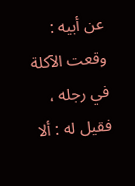عن أبيه : وقعت الآكلة في رجله ، فقيل له : ألا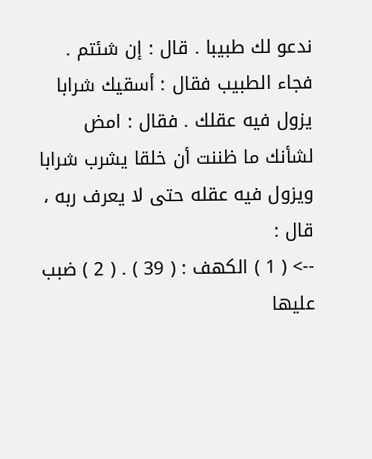ندعو لك طبيبا . قال : إن شئتم . فجاء الطبيب فقال : أسقيك شرابا يزول فيه عقلك . فقال : امض لشأنك ما ظننت أن خلقا يشرب شرابا ويزول فيه عقله حتى لا يعرف ربه ، قال :
--> ( 1 ) الكهف : ( 39 ) . ( 2 ) ضبب عليها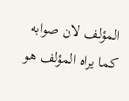المؤلف لان صوابه كما يراه المؤلف هو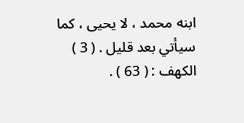ابنه محمد ، لا يحيى ، كما سيأتي بعد قليل . ( 3 ) الكهف : ( 63 ) .